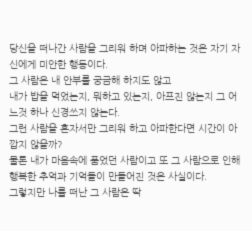당신을 떠나간 사람을 그리워 하며 아파하는 것은 자기 자신에게 미안한 행동이다.
그 사람은 내 안부를 궁금해 하지도 않고
내가 밥을 먹었는지, 뭐하고 있는지, 아프진 않는지 그 어느것 하나 신경쓰지 않는다.
그런 사람을 혼자서만 그리워 하고 아파한다면 시간이 아깝지 않을까?
물론 내가 마음속에 품었던 사람이고 또 그 사람으로 인해 행복한 추억과 기억들이 만들어진 것은 사실이다.
그렇지만 나를 떠난 그 사람은 딱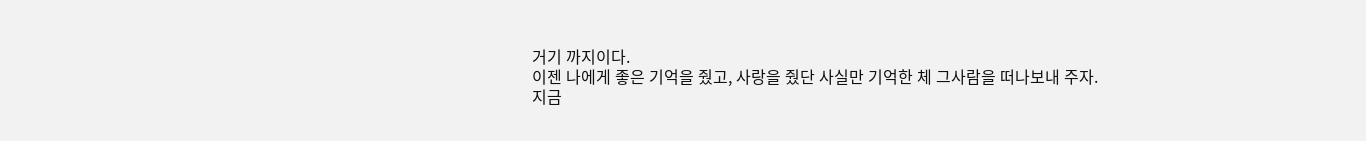거기 까지이다.
이젠 나에게 좋은 기억을 줬고, 사랑을 줬단 사실만 기억한 체 그사람을 떠나보내 주자.
지금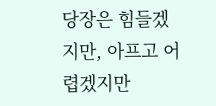당장은 힘들겠지만, 아프고 어렵겠지만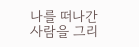나를 떠나간 사람을 그리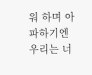워 하며 아파하기엔 우리는 너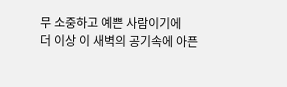무 소중하고 예쁜 사람이기에
더 이상 이 새벽의 공기속에 아픈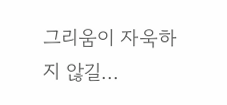그리움이 자욱하지 않길...